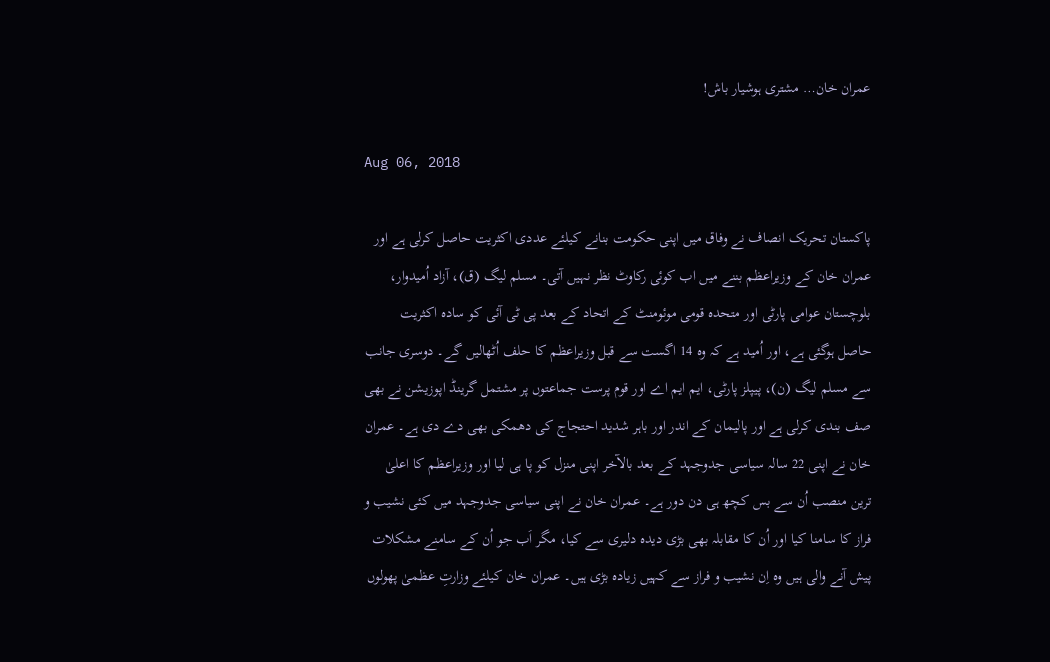عمران خان… مشتری ہوشیار باش!

Aug 06, 2018

پاکستان تحریک انصاف نے وفاق میں اپنی حکومت بنانے کیلئے عددی اکثریت حاصل کرلی ہے اور عمران خان کے وزیراعظم بننے میں اب کوئی رکاوٹ نظر نہیں آتی۔ مسلم لیگ (ق)، آزاد اُمیدوار، بلوچستان عوامی پارٹی اور متحدہ قومی موئومنٹ کے اتحاد کے بعد پی ٹی آئی کو سادہ اکثریت حاصل ہوگئی ہے، اور اُمید ہے کہ وہ 14 اگست سے قبل وزیراعظم کا حلف اُٹھالیں گے۔ دوسری جانب سے مسلم لیگ (ن)، پیپلز پارٹی، ایم ایم اے اور قوم پرست جماعتوں پر مشتمل گرینڈ اپوزیشن نے بھی صف بندی کرلی ہے اور پالیمان کے اندر اور باہر شدید احتجاج کی دھمکی بھی دے دی ہے۔ عمران خان نے اپنی 22 سالہ سیاسی جدوجہد کے بعد بالآخر اپنی منزل کو پا ہی لیا اور وزیراعظم کا اعلیٰ ترین منصب اُن سے بس کچھ ہی دن دور ہے۔ عمران خان نے اپنی سیاسی جدوجہد میں کئی نشیب و فراز کا سامنا کیا اور اُن کا مقابلہ بھی بڑی دیدہ دلیری سے کیا، مگر اَب جو اُن کے سامنے مشکلات پیش آنے والی ہیں وہ اِن نشیب و فراز سے کہیں زیادہ بڑی ہیں۔ عمران خان کیلئے وزارتِ عظمیٰ پھولوں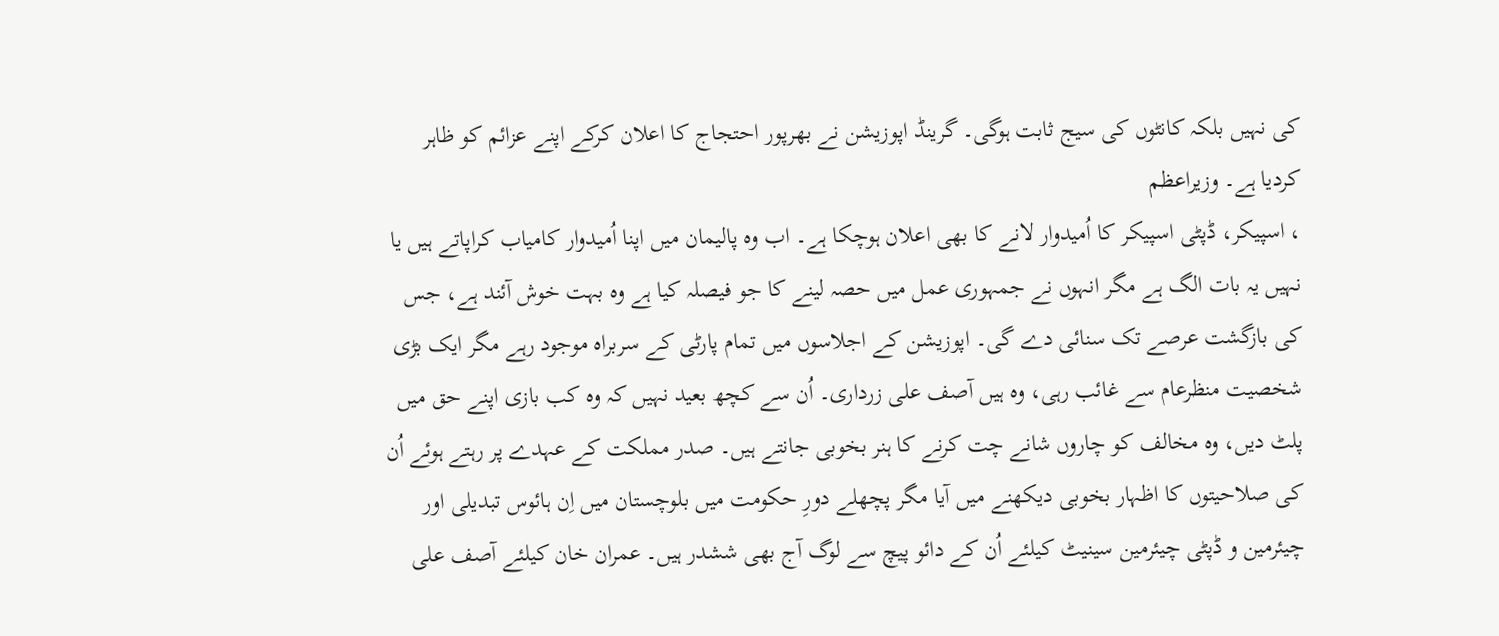کی نہیں بلکہ کانٹوں کی سیج ثابت ہوگی۔ گرینڈ اپوزیشن نے بھرپور احتجاج کا اعلان کرکے اپنے عزائم کو ظاہر کردیا ہے۔ وزیراعظم
، اسپیکر، ڈپٹی اسپیکر کا اُمیدوار لانے کا بھی اعلان ہوچکا ہے۔ اب وہ پالیمان میں اپنا اُمیدوار کامیاب کراپاتے ہیں یا نہیں یہ بات الگ ہے مگر انہوں نے جمہوری عمل میں حصہ لینے کا جو فیصلہ کیا ہے وہ بہت خوش آئند ہے، جس کی بازگشت عرصے تک سنائی دے گی۔ اپوزیشن کے اجلاسوں میں تمام پارٹی کے سربراہ موجود رہے مگر ایک بڑی شخصیت منظرعام سے غائب رہی، وہ ہیں آصف علی زرداری۔ اُن سے کچھ بعید نہیں کہ وہ کب بازی اپنے حق میں پلٹ دیں، وہ مخالف کو چاروں شانے چت کرنے کا ہنر بخوبی جانتے ہیں۔ صدر مملکت کے عہدے پر رہتے ہوئے اُن کی صلاحیتوں کا اظہار بخوبی دیکھنے میں آیا مگر پچھلے دورِ حکومت میں بلوچستان میں اِن ہائوس تبدیلی اور چیئرمین و ڈپٹی چیئرمین سینیٹ کیلئے اُن کے دائو پیچ سے لوگ آج بھی ششدر ہیں۔ عمران خان کیلئے آصف علی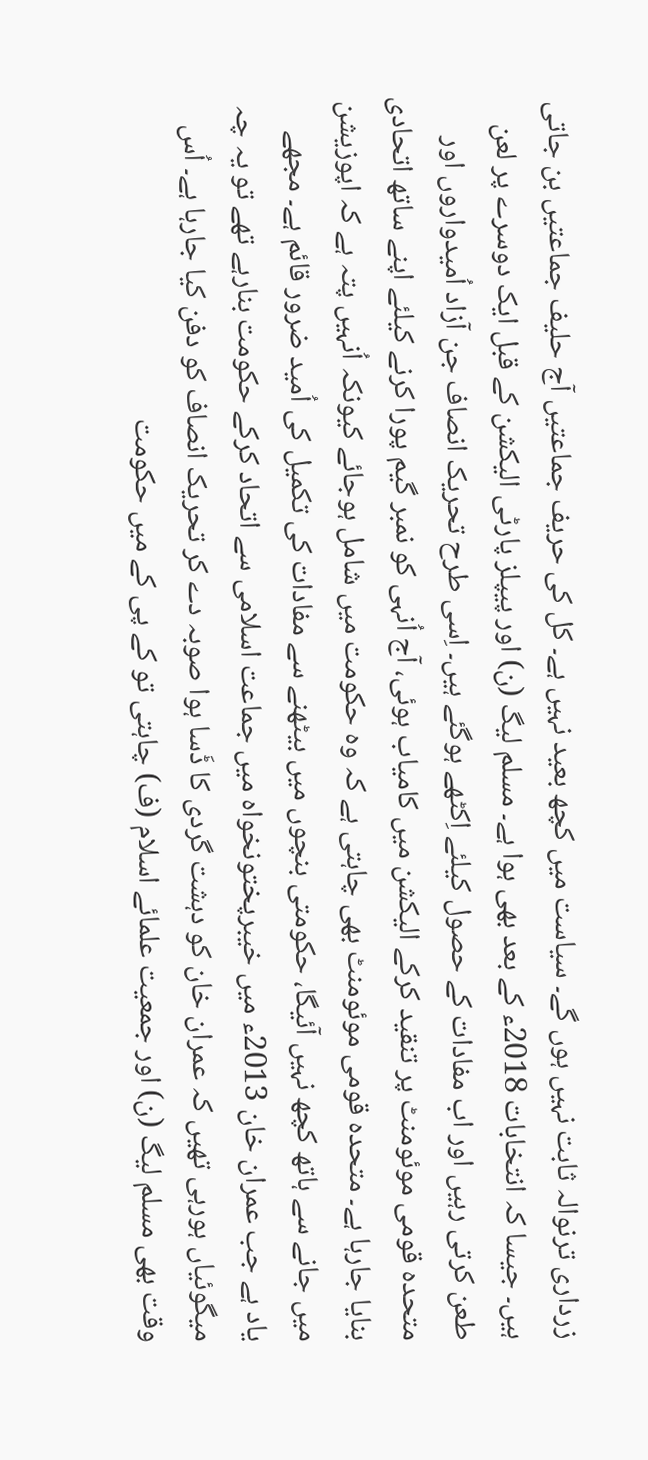زرداری ترنوالہ ثابت نہیں ہوں گے۔ سیاست میں کچھ بعید نہیں ہے۔ کل کی حریف جماعتیں آج حلیف جماعتیں بن جاتی ہیں۔ جیسا کہ انتخابات 2018ء کے بعد بھی ہوا ہے۔ مسلم لیگ (ن) اور پیپلز پارٹی الیکشن کے قبل ایک دوسرے پر لعن طعن کرتی رہیں اور اب مفادات کے حصول کیلئے اِکٹھے ہوگئے ہیں۔ اِسی طرح تحریک انصاف جن آزاد اُمیدواروں اور متحدہ قومی موئومنٹ پر تنقید کرکے الیکشن میں کامیاب ہوئی، آج اُنہی کو نمبر گیم پورا کرنے کیلئے اپنے ساتھ اتحادی بنایا جارہا ہے۔ متحدہ قومی موئومنٹ بھی چاہتی ہے کہ وہ حکومت میں شامل ہوجائے کیونکہ اُنہیں پتہ ہے کہ اپوزیشن میں جانے سے ہاتھ کچھ نہیں آئیگا، حکومتی بنچوں میں بیٹھنے سے مفادات کی تکمیل کی اُمید ضرور قائم ہے۔ مجھے یاد ہے جب عمران خان 2013ء میں خیبرپختونخواہ میں جماعت اسلامی سے اتحاد کرکے حکومت بنارہے تھے تو یہ چہ میگوئیاں ہورہی تھیں کہ عمران خان کو دہشت گردی کا ڈَسا ہوا صوبہ دے کر تحریک انصاف کو دفن کیا جارہا ہے۔ اُس وقت بھی مسلم لیگ (ن) اور جمعیت علمائے اسلام (ف) چاہتی تو کے پی کے میں حکومت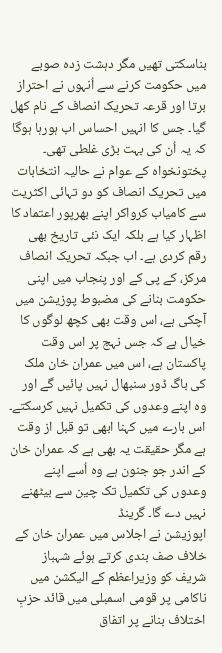بناسکتی تھیں مگر دہشت زدہ صوبے میں حکومت کرنے سے اُنہوں نے احتراز برتا اور قرعہ تحریک انصاف کے نام کھل گیا۔ جس کا انہیں احساس اب ہورہا ہوگا کہ یہ اُن کی بہت بڑی غلطی تھی۔ پختونخواہ کے عوام نے حالیہ انتخابات میں تحریک انصاف کو دو تہائی اکثریت سے کامیاب کرواکر اپنے بھرپور اعتماد کا اظہار کیا ہے بلکہ ایک نئی تاریخ بھی رقم کردی ہے۔ اب جبکہ تحریک انصاف مرکز، کے پی کے اور پنجاب میں اپنی حکومت بنانے کی مضبوط پوزیشن میں آچکی ہے، اس وقت بھی کچھ لوگوں کا خیال ہے کہ جس نہج پر اس وقت پاکستان ہے، اس میں عمران خان ملک کی باگ ڈور سنبھال نہیں پائیں گے اور وہ اپنے وعدوں کی تکمیل نہیں کرسکتے۔ اس بارے میں کہنا ابھی تو قبل از وقت ہے مگر حقیقت یہ بھی ہے کہ عمران خان کے اندر جو جنون ہے وہ اُسے اپنے وعدوں کی تکمیل تک چین سے بیٹھنے نہیں دے گا۔ گرینڈ
اپوزیشن نے اجلاس میں عمران خان کے خلاف صف بندی کرتے ہوئے شہباز شریف کو وزیراعظم کے الیکشن میں ناکامی پر قومی اسمبلی میں قائد حزبِ اختلاف بنانے پر اتفاق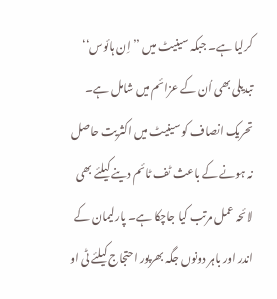کرلیا ہے۔ جبکہ سینیٹ میں ’’اِن ہائوس‘‘ تبدیلی بھی اُن کے عزائم میں شامل ہے۔ تحریک انصاف کو سینیٹ میں اکثریت حاصل نہ ہونے کے باعث ٹف ٹائم دینے کیلئے بھی لائحہ عمل مرتب کیا جاچکا ہے۔ پارلیمان کے اندر اور باہر دونوں جگہ بھرپور احتجاج کیلئے ٹی او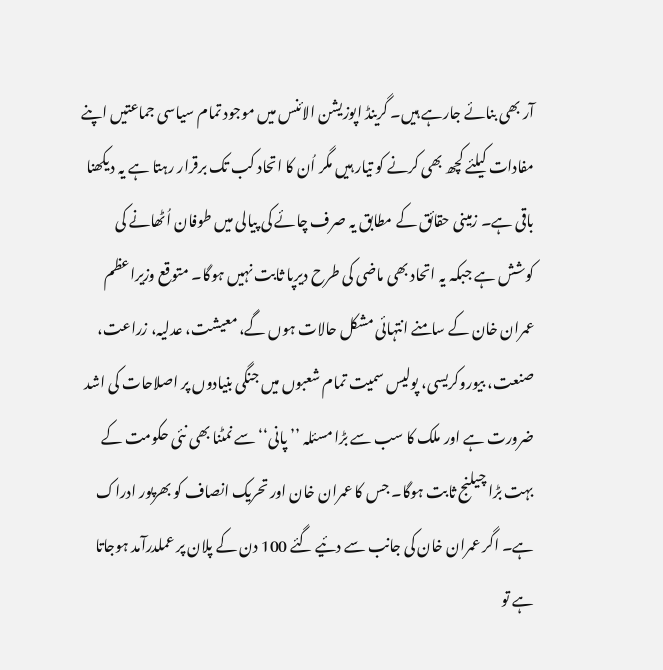آر بھی بنائے جارہے ہیں۔ گرینڈ اپوزیشن الائنس میں موجود تمام سیاسی جماعتیں اپنے مفادات کیلئے کچھ بھی کرنے کو تیار ہیں مگر اُن کا اتحاد کب تک برقرار رہتا ہے یہ دیکھنا باقی ہے۔ زمینی حقائق کے مطابق یہ صرف چائے کی پیالی میں طوفان اُٹھانے کی کوشش ہے جبکہ یہ اتحاد بھی ماضی کی طرح دیرپا ثابت نہیں ہوگا۔ متوقع وزیراعظم عمران خان کے سامنے انتہائی مشکل حالات ہوں گے، معیشت، عدلیہ، زراعت، صنعت، بیوروکریسی، پولیس سمیت تمام شعبوں میں جنگی بنیادوں پر اصلاحات کی اشد ضرورت ہے اور ملک کا سب سے بڑا مسئلہ ’’پانی‘‘ سے نمٹنا بھی نئی حکومت کے بہت بڑا چیلنج ثابت ہوگا۔ جس کا عمران خان اور تحریک انصاف کو بھرپور ادراک ہے۔ اگر عمران خان کی جانب سے دئیے گئے 100 دن کے پلان پر عملدرآمد ہوجاتا ہے تو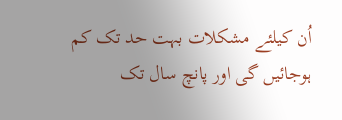اُن کیلئے مشکلات بہت حد تک کم ہوجائیں گی اور پانچ سال تک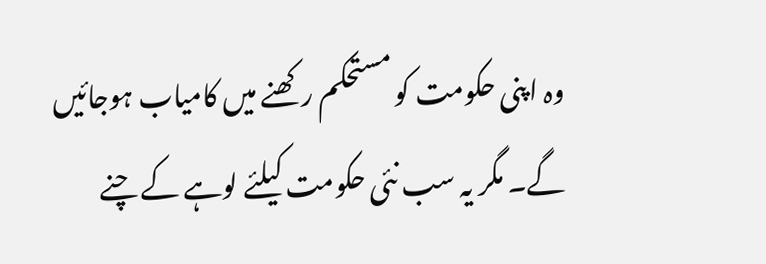وہ اپنی حکومت کو مستحکم رکھنے میں کامیاب ہوجائیں گے۔ مگر یہ سب نئی حکومت کیلئے لوہے کے چنے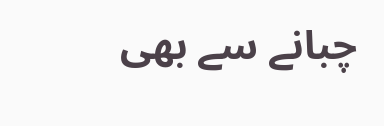چبانے سے بھی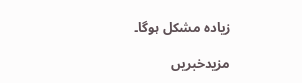زیادہ مشکل ہوگا۔

مزیدخبریں